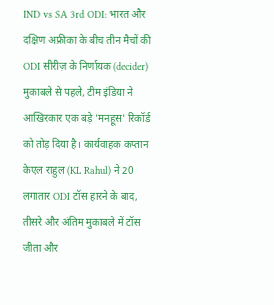IND vs SA 3rd ODI: भारत और दक्षिण अफ्रीका के बीच तीन मैचों की ODI सीरीज़ के निर्णायक (decider) मुकाबले से पहले, टीम इंडिया ने आखिरकार एक बड़े 'मनहूस' रिकॉर्ड को तोड़ दिया है। कार्यवाहक कप्तान केएल राहुल (KL Rahul) ने 20 लगातार ODI टॉस हारने के बाद, तीसरे और अंतिम मुकाबले में टॉस जीता और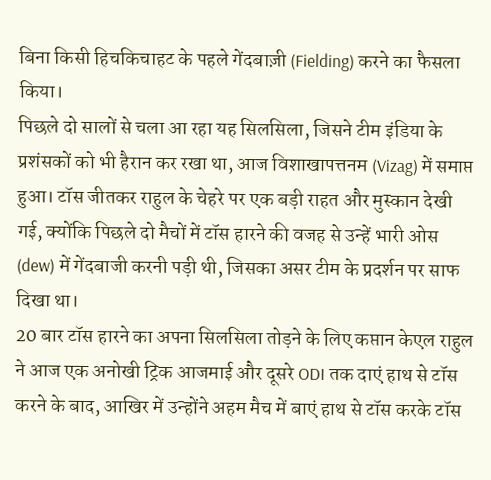बिना किसी हिचकिचाहट के पहले गेंदबाज़ी (Fielding) करने का फैसला किया।
पिछले दो सालों से चला आ रहा यह सिलसिला, जिसने टीम इंडिया के प्रशंसकों को भी हैरान कर रखा था, आज विशाखापत्तनम (Vizag) में समाप्त हुआ। टॉस जीतकर राहुल के चेहरे पर एक बड़ी राहत और मुस्कान देखी गई, क्योंकि पिछले दो मैचों में टॉस हारने की वजह से उन्हें भारी ओस (dew) में गेंदबाजी करनी पड़ी थी, जिसका असर टीम के प्रदर्शन पर साफ दिखा था।
20 बार टॉस हारने का अपना सिलसिला तोड़ने के लिए कप्तान केएल राहुल ने आज एक अनोखी ट्रिक आजमाई और दूसरे ODI तक दाएं हाथ से टॉस करने के बाद, आखिर में उन्होंने अहम मैच में बाएं हाथ से टॉस करके टॉस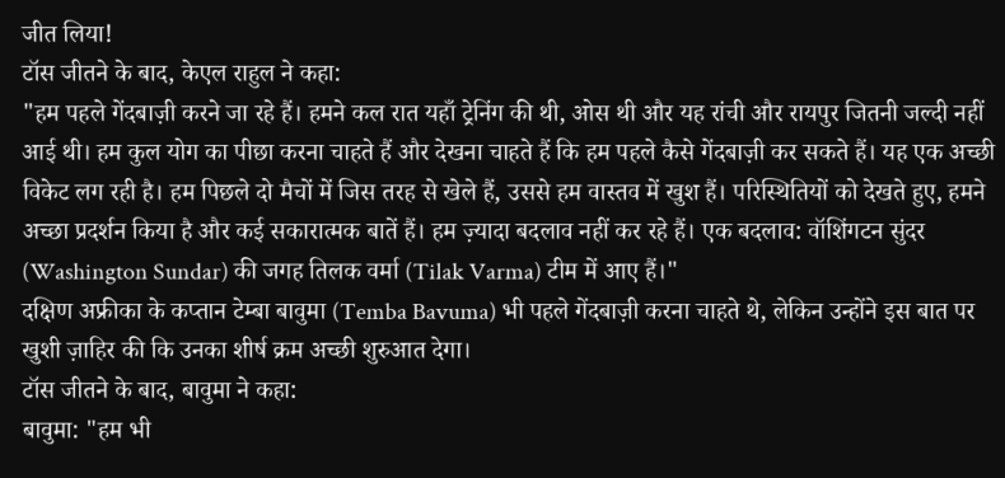जीत लिया!
टॉस जीतने के बाद, केएल राहुल ने कहा:
"हम पहले गेंदबाज़ी करने जा रहे हैं। हमने कल रात यहाँ ट्रेनिंग की थी, ओस थी और यह रांची और रायपुर जितनी जल्दी नहीं आई थी। हम कुल योग का पीछा करना चाहते हैं और देखना चाहते हैं कि हम पहले कैसे गेंदबाज़ी कर सकते हैं। यह एक अच्छी विकेट लग रही है। हम पिछले दो मैचों में जिस तरह से खेले हैं, उससे हम वास्तव में खुश हैं। परिस्थितियों को देखते हुए, हमने अच्छा प्रदर्शन किया है और कई सकारात्मक बातें हैं। हम ज़्यादा बदलाव नहीं कर रहे हैं। एक बदलाव: वॉशिंगटन सुंदर (Washington Sundar) की जगह तिलक वर्मा (Tilak Varma) टीम में आए हैं।"
दक्षिण अफ्रीका के कप्तान टेम्बा बावुमा (Temba Bavuma) भी पहले गेंदबाज़ी करना चाहते थे, लेकिन उन्होंने इस बात पर खुशी ज़ाहिर की कि उनका शीर्ष क्रम अच्छी शुरुआत देगा।
टॉस जीतने के बाद, बावुमा ने कहा:
बावुमा: "हम भी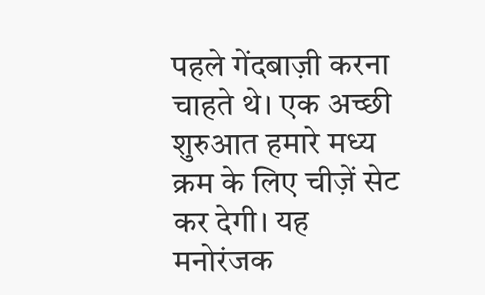पहले गेंदबाज़ी करना चाहते थे। एक अच्छी शुरुआत हमारे मध्य क्रम के लिए चीज़ें सेट कर देगी। यह मनोरंजक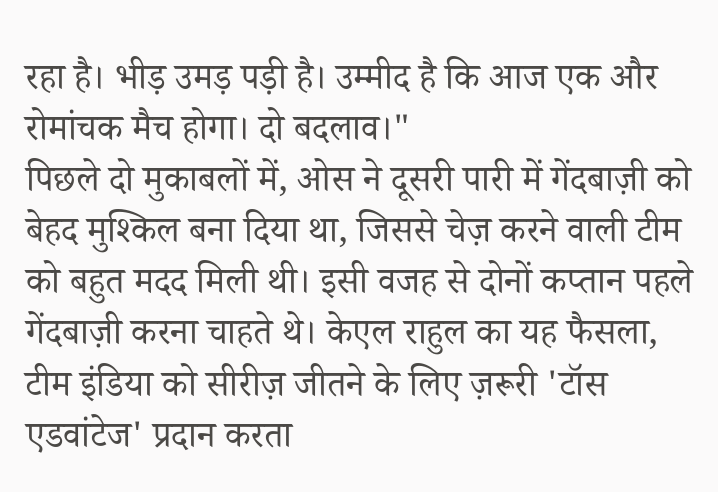रहा है। भीड़ उमड़ पड़ी है। उम्मीद है कि आज एक और रोमांचक मैच होगा। दो बदलाव।"
पिछले दो मुकाबलों में, ओस ने दूसरी पारी में गेंदबाज़ी को बेहद मुश्किल बना दिया था, जिससे चेज़ करने वाली टीम को बहुत मदद मिली थी। इसी वजह से दोनों कप्तान पहले गेंदबाज़ी करना चाहते थे। केएल राहुल का यह फैसला, टीम इंडिया को सीरीज़ जीतने के लिए ज़रूरी 'टॉस एडवांटेज' प्रदान करता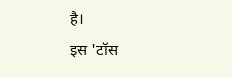है।
इस 'टॉस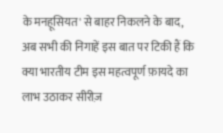के मनहूसियत' से बाहर निकलने के बाद, अब सभी की निगाहें इस बात पर टिकी हैं कि क्या भारतीय टीम इस महत्वपूर्ण फ़ायदे का लाभ उठाकर सीरीज़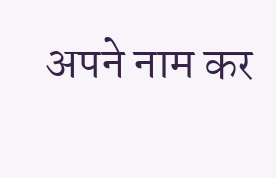अपने नाम कर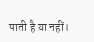पाती है या नहीं।